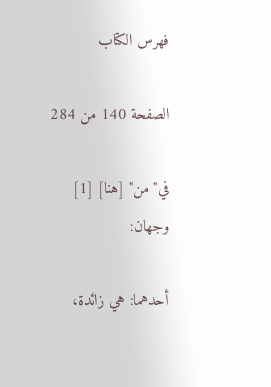فهرس الكتاب

الصفحة 140 من 284

في"من" [هنا] [1] وجهان:

أحدهما: هي زائدة،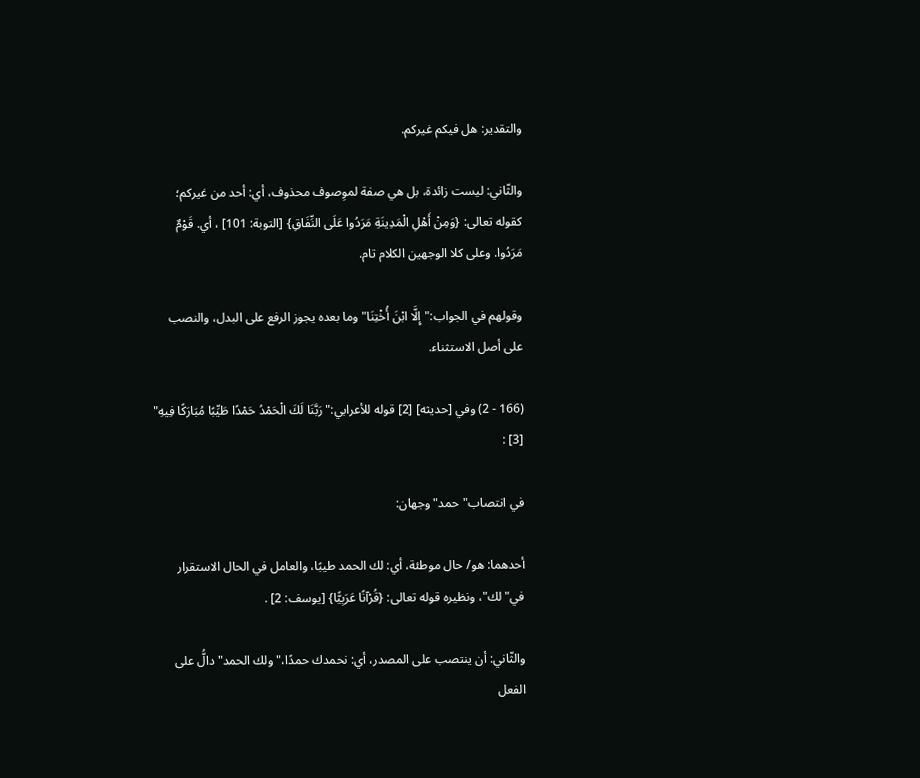والتقدير: هل فيكم غيركم.

والثّاني: ليست زائدة، بل هي صفة لموِصوف محذوف، أي: أحد من غيركم؛ كقوله تعالى: {وَمِنْ أَهْلِ الْمَدِينَةِ مَرَدُوا عَلَى النِّفَاقِ} [التوبة: 101] ، أي. قَوْمٌ مَرَدُوا. وعلى كلا الوجهين الكلام تام.

وقولهم في الجواب:"إِلَّا ابْنَ أُخْتِنَا"وما بعده يجوز الرفع على البدل، والنصب على أصل الاستثناء.

(166 - 2) وفي [حديثه] [2] قوله للأعرابي:"رَبَّنَا لَكَ الْحَمْدُ حَمْدًا طَيِّبًا مُبَارَكًا فِيهِ" [3] :

في انتصاب"حمد"وجهان:

أحدهما: هو/ حال موطئة، أي: لك الحمد طيبًا، والعامل في الحال الاستقرار في"لك"، ونظيره قوله تعالى: {قُرْآنًا عَرَبِيًّا} [يوسف: 2] .

والثّاني: أن ينتصب على المصدر، أي: نحمدك حمدًا،"ولك الحمد"دالُّ على الفعل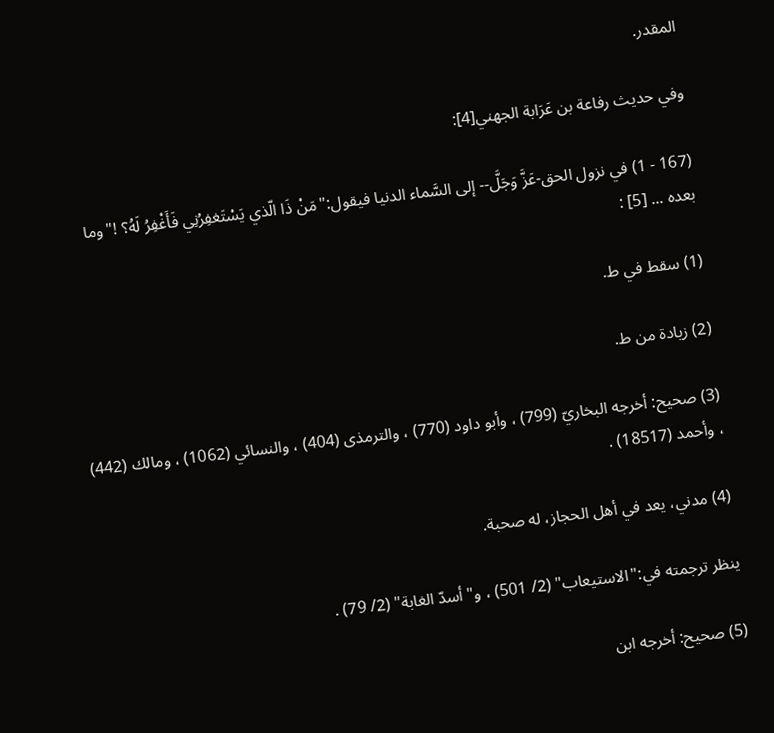المقدر.

وفي حديث رفاعة بن عَرَابة الجهني[4]:

(167 - 1) في نزول الحق-عَزَّ وَجَلَّ-- إلى السَّماء الدنيا فيقول:"مَنْ ذَا الّذي يَسْتَغفِرُنِي فَأَغْفِرُ لَهُ؟ !"وما بعده ... [5] :

(1) سقط في ط.

(2) زيادة من ط.

(3) صحيح: أخرجه البخاريّ (799) ، وأبو داود (770) ، والترمذى (404) ، والنسائي (1062) ، ومالك (442) ، وأحمد (18517) .

(4) مدني، يعد في أهل الحجاز، له صحبة.

ينظر ترجمته في:"الاستيعاب" (2/ 501) ، و"أسدّ الغابة" (2/ 79) .

(5) صحيح: أخرجه ابن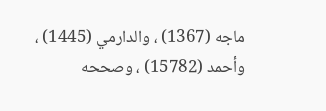ماجه (1367) ، والدارمي (1445) ، وأحمد (15782) ، وصححه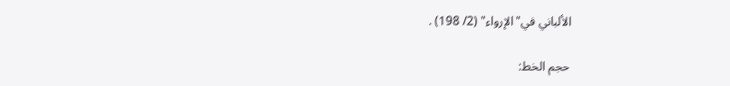الألباني في"الإرواء" (2/ 198) .

حجم الخط: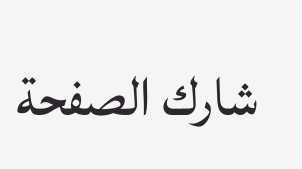شارك الصفحة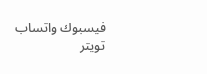فيسبوك واتساب تويتر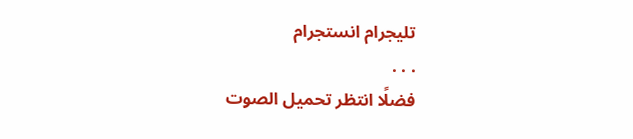تليجرام انستجرام
. . .
فضلًا انتظر تحميل الصوت